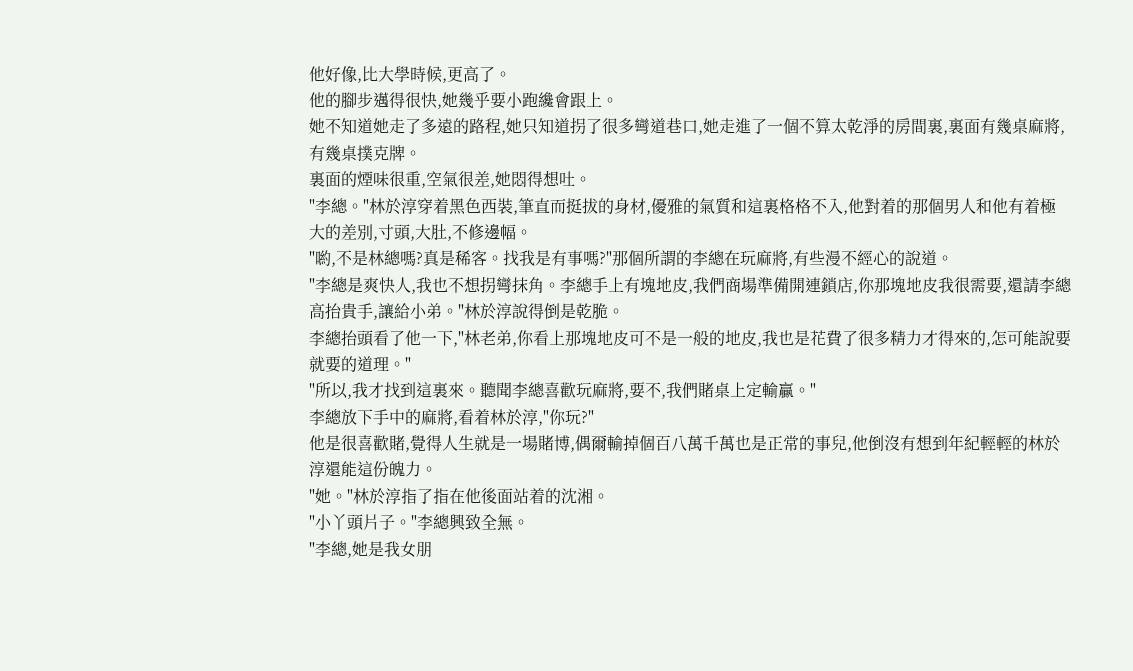他好像,比大學時候,更高了。
他的腳步邁得很快,她幾乎要小跑纔會跟上。
她不知道她走了多遠的路程,她只知道拐了很多彎道巷口,她走進了一個不算太乾淨的房間裏,裏面有幾桌麻將,有幾桌撲克牌。
裏面的煙味很重,空氣很差,她悶得想吐。
"李總。"林於淳穿着黑色西裝,筆直而挺拔的身材,優雅的氣質和這裏格格不入,他對着的那個男人和他有着極大的差別,寸頭,大肚,不修邊幅。
"喲,不是林總嗎?真是稀客。找我是有事嗎?"那個所謂的李總在玩麻將,有些漫不經心的說道。
"李總是爽快人,我也不想拐彎抹角。李總手上有塊地皮,我們商場準備開連鎖店,你那塊地皮我很需要,還請李總高抬貴手,讓給小弟。"林於淳說得倒是乾脆。
李總抬頭看了他一下,"林老弟,你看上那塊地皮可不是一般的地皮,我也是花費了很多精力才得來的,怎可能說要就要的道理。"
"所以,我才找到這裏來。聽聞李總喜歡玩麻將,要不,我們賭桌上定輸贏。"
李總放下手中的麻將,看着林於淳,"你玩?"
他是很喜歡賭,覺得人生就是一場賭博,偶爾輸掉個百八萬千萬也是正常的事兒,他倒沒有想到年紀輕輕的林於淳還能這份魄力。
"她。"林於淳指了指在他後面站着的沈湘。
"小丫頭片子。"李總興致全無。
"李總,她是我女朋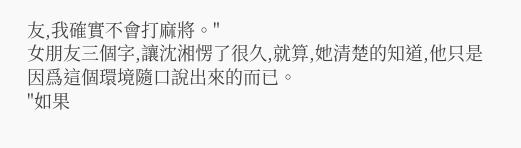友,我確實不會打麻將。"
女朋友三個字,讓沈湘愣了很久,就算,她清楚的知道,他只是因爲這個環境隨口說出來的而已。
"如果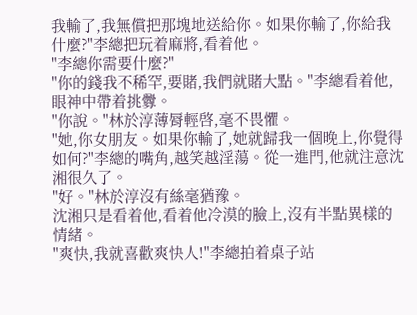我輸了,我無償把那塊地送給你。如果你輸了,你給我什麼?"李總把玩着麻將,看着他。
"李總你需要什麼?"
"你的錢我不稀罕,要賭,我們就賭大點。"李總看着他,眼神中帶着挑釁。
"你說。"林於淳薄脣輕啓,毫不畏懼。
"她,你女朋友。如果你輸了,她就歸我一個晚上,你覺得如何?"李總的嘴角,越笑越淫蕩。從一進門,他就注意沈湘很久了。
"好。"林於淳沒有絲毫猶豫。
沈湘只是看着他,看着他冷漠的臉上,沒有半點異樣的情緒。
"爽快,我就喜歡爽快人!"李總拍着桌子站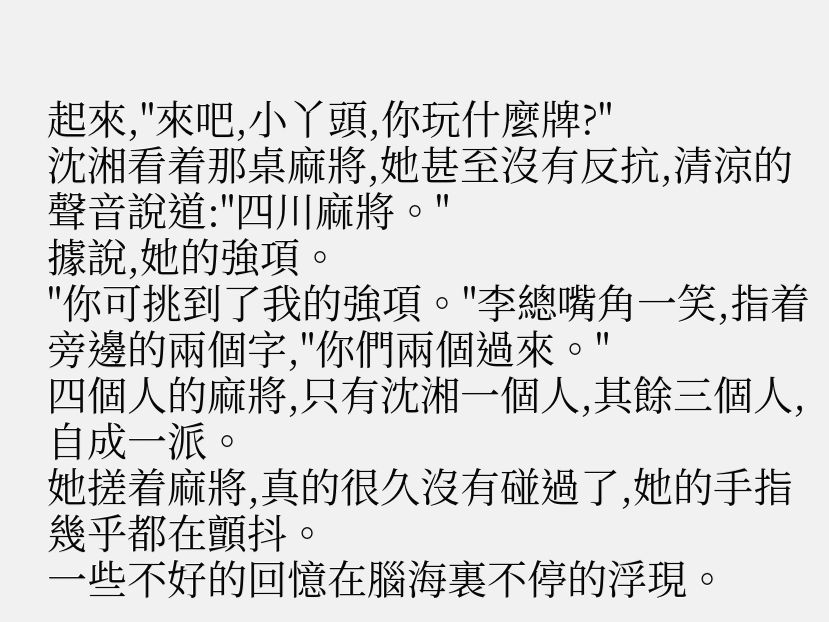起來,"來吧,小丫頭,你玩什麼牌?"
沈湘看着那桌麻將,她甚至沒有反抗,清涼的聲音說道:"四川麻將。"
據說,她的強項。
"你可挑到了我的強項。"李總嘴角一笑,指着旁邊的兩個字,"你們兩個過來。"
四個人的麻將,只有沈湘一個人,其餘三個人,自成一派。
她搓着麻將,真的很久沒有碰過了,她的手指幾乎都在顫抖。
一些不好的回憶在腦海裏不停的浮現。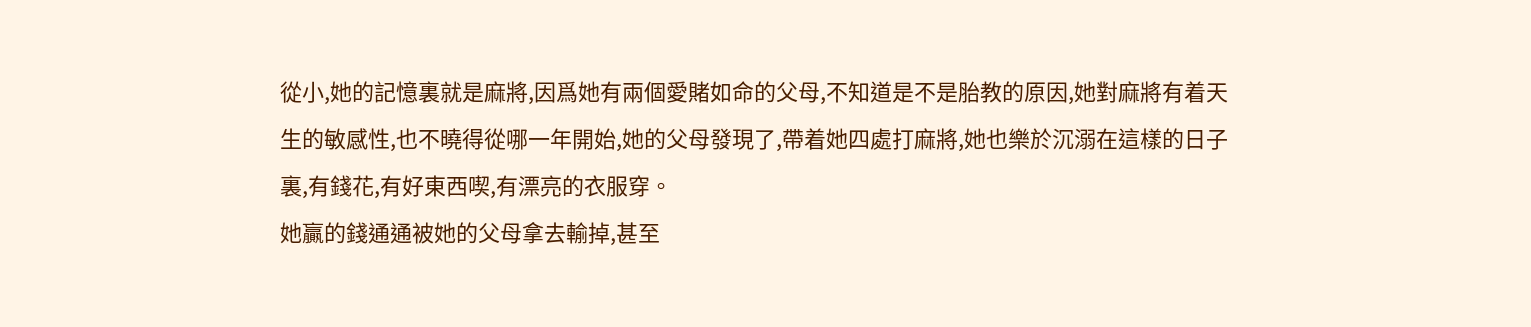從小,她的記憶裏就是麻將,因爲她有兩個愛賭如命的父母,不知道是不是胎教的原因,她對麻將有着天生的敏感性,也不曉得從哪一年開始,她的父母發現了,帶着她四處打麻將,她也樂於沉溺在這樣的日子裏,有錢花,有好東西喫,有漂亮的衣服穿。
她贏的錢通通被她的父母拿去輸掉,甚至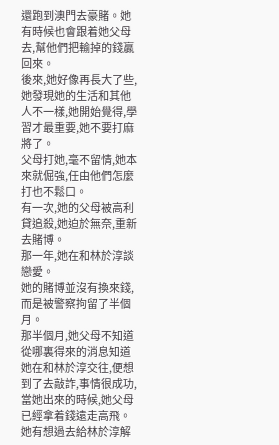還跑到澳門去豪賭。她有時候也會跟着她父母去,幫他們把輸掉的錢贏回來。
後來,她好像再長大了些,她發現她的生活和其他人不一樣,她開始覺得,學習才最重要,她不要打麻將了。
父母打她,毫不留情,她本來就倔強,任由他們怎麼打也不鬆口。
有一次,她的父母被高利貸追殺,她迫於無奈,重新去賭博。
那一年,她在和林於淳談戀愛。
她的賭博並沒有換來錢,而是被警察拘留了半個月。
那半個月,她父母不知道從哪裏得來的消息知道她在和林於淳交往,便想到了去敲詐,事情很成功,當她出來的時候,她父母已經拿着錢遠走高飛。
她有想過去給林於淳解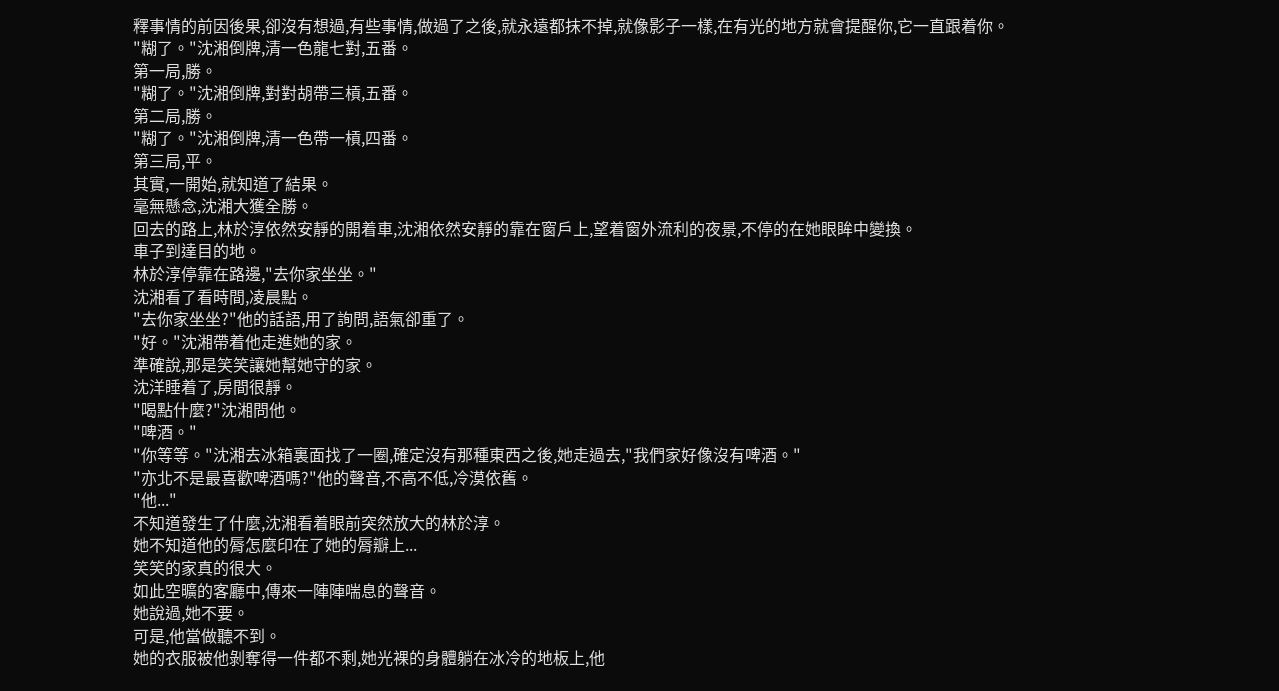釋事情的前因後果,卻沒有想過,有些事情,做過了之後,就永遠都抹不掉,就像影子一樣,在有光的地方就會提醒你,它一直跟着你。
"糊了。"沈湘倒牌,清一色龍七對,五番。
第一局,勝。
"糊了。"沈湘倒牌,對對胡帶三槓,五番。
第二局,勝。
"糊了。"沈湘倒牌,清一色帶一槓,四番。
第三局,平。
其實,一開始,就知道了結果。
毫無懸念,沈湘大獲全勝。
回去的路上,林於淳依然安靜的開着車,沈湘依然安靜的靠在窗戶上,望着窗外流利的夜景,不停的在她眼眸中變換。
車子到達目的地。
林於淳停靠在路邊,"去你家坐坐。"
沈湘看了看時間,凌晨點。
"去你家坐坐?"他的話語,用了詢問,語氣卻重了。
"好。"沈湘帶着他走進她的家。
準確說,那是笑笑讓她幫她守的家。
沈洋睡着了,房間很靜。
"喝點什麼?"沈湘問他。
"啤酒。"
"你等等。"沈湘去冰箱裏面找了一圈,確定沒有那種東西之後,她走過去,"我們家好像沒有啤酒。"
"亦北不是最喜歡啤酒嗎?"他的聲音,不高不低,冷漠依舊。
"他..."
不知道發生了什麼,沈湘看着眼前突然放大的林於淳。
她不知道他的脣怎麼印在了她的脣瓣上...
笑笑的家真的很大。
如此空曠的客廳中,傳來一陣陣喘息的聲音。
她說過,她不要。
可是,他當做聽不到。
她的衣服被他剝奪得一件都不剩,她光裸的身體躺在冰冷的地板上,他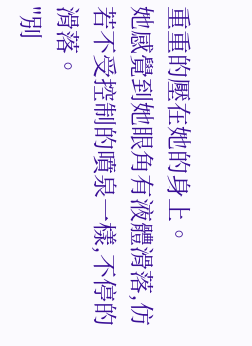重重的壓在她的身上。
她感覺到她眼角有液體滑落,仿若不受控制的噴泉一樣,不停的滑落。
"別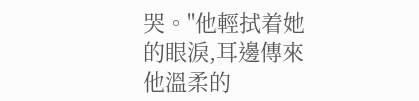哭。"他輕拭着她的眼淚,耳邊傳來他溫柔的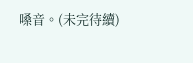嗓音。(未完待續)